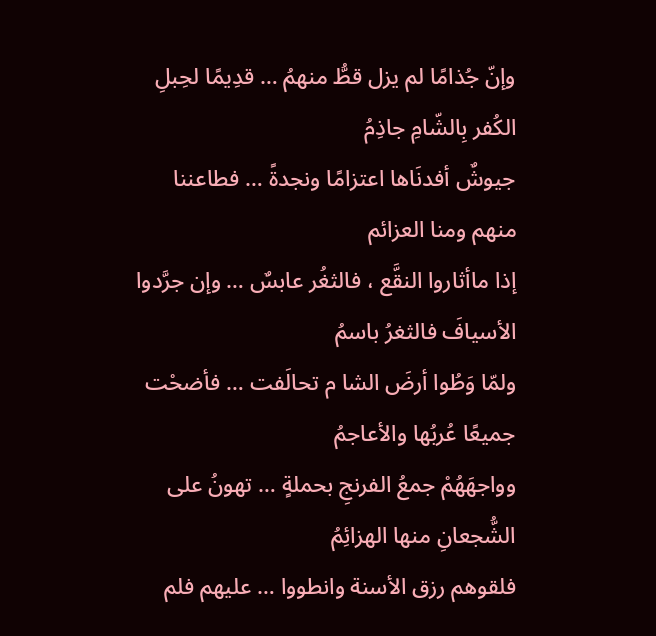وإنّ جُذامًا لم يزل قطُّ منهمُ … قدِيمًا لحِبلِ الكُفر بِالشّامِ جاذِمُ
جيوشٌ أفدنَاها اعتزامًا ونجدةً … فطاعننا منهم ومنا العزائم
إذا ماأثاروا النقَّع ، فالثغُر عابسٌ … وإن جرَّدوا الأسيافَ فالثغرُ باسمُ
ولمّا وَطُوا أرضَ الشا م تحالَفت … فأضحْت جميعًا عُربُها والأعاجمُ
وواجهَهُمْ جمعُ الفرنجِ بحملةٍ … تهونُ على الشُّجعانِ منها الهزائِمُ
فلقوهم رزق الأسنة وانطووا … عليهم فلم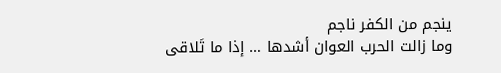ينجم من الكفر ناجم
وما زالت الحرب العوان أشدها … إذا ما تَلاقى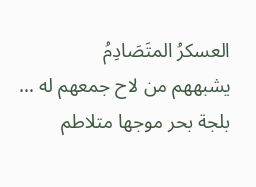العسكرُ المتَصَادِمُ
يشبههم من لاح جمعهم له … بلجة بحر موجها متلاطم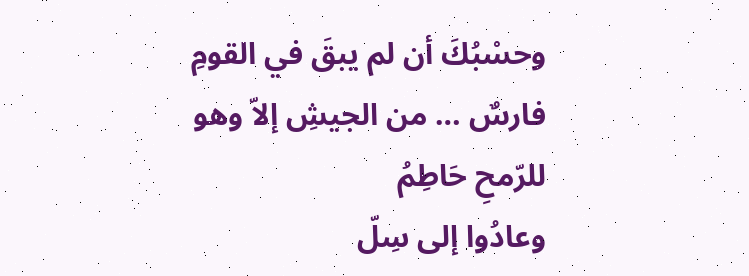وحسْبُكَ أن لم يبقَ في القومِ فارسٌ … من الجيشِ إلاّ وهو للرّمحِ حَاطِمُ
وعادُوا إلى سِلّ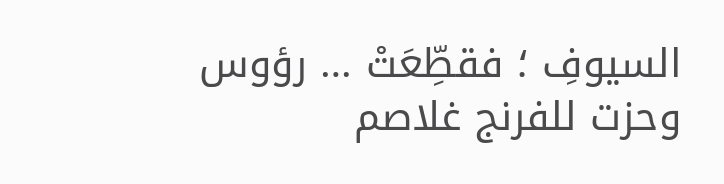السيوفِ ؛ فقطِّعَتْ … رؤوس وحزت للفرنج غلاصم